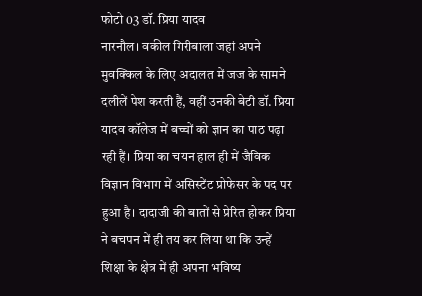फोटो 03 डॉ. प्रिया यादव
नारनौल। वकील गिरीबाला जहां अपने मुवक्किल के लिए अदालत में जज के सामने दलीलें पेश करती हैं, वहीं उनकी बेटी डॉ. प्रिया यादव कॉलेज में बच्चों को ज्ञान का पाठ पढ़ा रही हैं। प्रिया का चयन हाल ही में जैविक विज्ञान विभाग में असिस्टेंट प्रोफेसर के पद पर हुआ है। दादाजी की बातों से प्रेरित होकर प्रिया ने बचपन में ही तय कर लिया था कि उन्हें शिक्षा के क्षेत्र में ही अपना भविष्य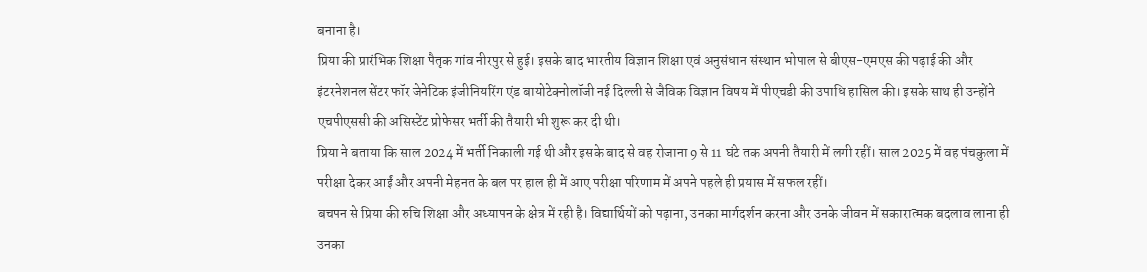बनाना है।
प्रिया की प्रारंभिक शिक्षा पैतृक गांव नीरपुर से हुई। इसके बाद भारतीय विज्ञान शिक्षा एवं अनुसंधान संस्थान भोपाल से बीएस-एमएस की पढ़ाई की और इंटरनेशनल सेंटर फॉर जेनेटिक इंजीनियरिंग एंड बायोटेक्नोलॉजी नई दिल्ली से जैविक विज्ञान विषय में पीएचडी की उपाधि हासिल की। इसके साथ ही उन्होंने एचपीएससी की असिस्टेंट प्रोफेसर भर्ती की तैयारी भी शुरू कर दी थी।
प्रिया ने बताया कि साल 2024 में भर्ती निकाली गई थी और इसके बाद से वह रोजाना 9 से 11 घंटे तक अपनी तैयारी में लगी रहीं। साल 2025 में वह पंचकुला में परीक्षा देकर आईं और अपनी मेहनत के बल पर हाल ही में आए परीक्षा परिणाम में अपने पहले ही प्रयास में सफल रहीं।
बचपन से प्रिया की रुचि शिक्षा और अध्यापन के क्षेत्र में रही है। विद्यार्थियों को पढ़ाना, उनका मार्गदर्शन करना और उनके जीवन में सकारात्मक बदलाव लाना ही उनका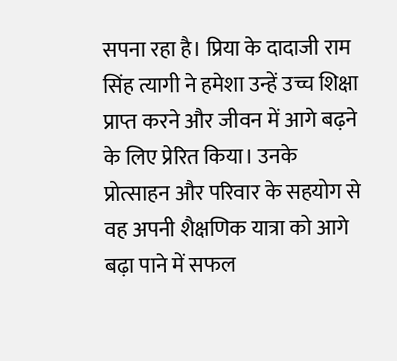सपना रहा है। प्रिया के दादाजी राम सिंह त्यागी ने हमेशा उन्हें उच्च शिक्षा प्राप्त करने और जीवन में आगे बढ़ने के लिए प्रेरित किया। उनके प्रोत्साहन और परिवार के सहयोग से वह अपनी शैक्षणिक यात्रा को आगे बढ़ा पाने में सफल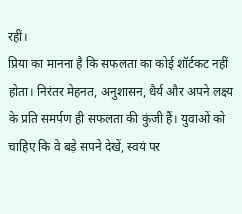रहीं।
प्रिया का मानना है कि सफलता का कोई शॉर्टकट नहीं होता। निरंतर मेहनत, अनुशासन, धैर्य और अपने लक्ष्य के प्रति समर्पण ही सफलता की कुंजी हैं। युवाओं को चाहिए कि वे बड़े सपने देखें, स्वयं पर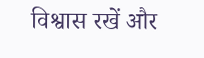विश्वास रखें और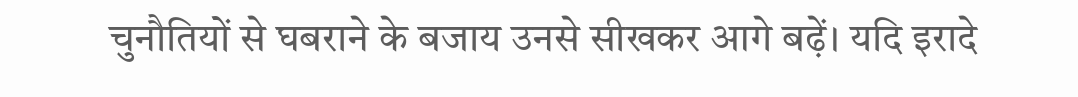चुनौतियों से घबराने के बजाय उनसे सीखकर आगे बढ़ें। यदि इरादे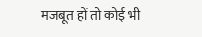मजबूत हों तो कोई भी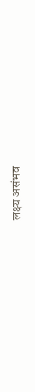लक्ष्य असंभव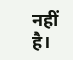नहीं है।